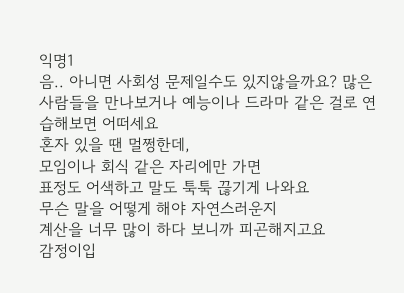익명1
음.. 아니면 사회성 문제일수도 있지않을까요? 많은 사람들을 만나보거나 예능이나 드라마 같은 걸로 연습해보면 어떠세요
혼자 있을 땐 멀쩡한데,
모임이나 회식 같은 자리에만 가면
표정도 어색하고 말도 툭툭 끊기게 나와요
무슨 말을 어떻게 해야 자연스러운지
계산을 너무 많이 하다 보니까 피곤해지고요
감정이입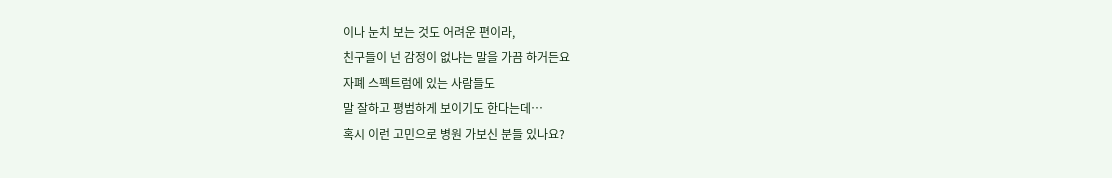이나 눈치 보는 것도 어려운 편이라,
친구들이 넌 감정이 없냐는 말을 가끔 하거든요
자폐 스펙트럼에 있는 사람들도
말 잘하고 평범하게 보이기도 한다는데…
혹시 이런 고민으로 병원 가보신 분들 있나요?